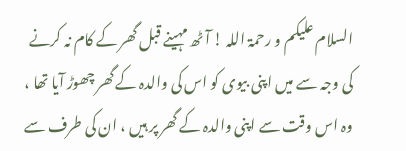السلام علیکم و رحمۃ اللہ ! آٹھ مہینے قبل گھر کے کام نہ کرنے کی وجہ سے میں اپنی بیوی کو اس کی والدہ کے گھر چھوڑ آیا تھا ، وہ اس وقت سے اپنی والدہ کے گھر پر ہیں ، ان کی طرف سے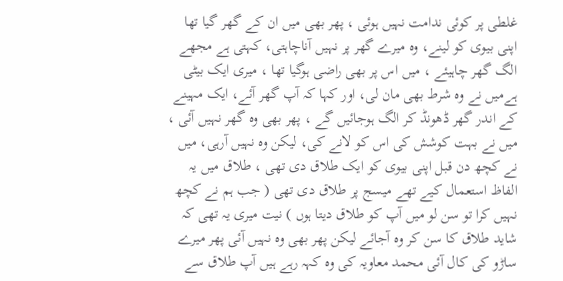غلطی پر کوئی ندامت نہیں ہوئی ، پھر بھی میں ان کے گھر گیا تھا اپنی بیوی کو لینے، وہ میرے گھر پر نہیں آناچاہتی، کہتی ہے مجھے الگ گھر چاہیئے ، میں اس پر بھی راضی ہوگیا تھا ، میری ایک بیٹی ہےمیں نے وہ شرط بھی مان لی، اور کہا کہ آپ گھر آئے، ایک مہینے کے اندر گھر ڈھونڈ کر الگ ہوجائیں گے ، پھر بھی وہ گھر نہیں آئی ، میں نے بہت کوشش کی اس کو لانے کی، لیکن وہ نہیں آرہی، میں نے کچھ دن قبل اپنی بیوی کو ایک طلاق دی تھی ، طلاق میں یہ الفاظ استعمال کیے تھے میسج پر طلاق دی تھی ( جب ہم نے کچھ نہیں کرا تو سن لو میں آپ کو طلاق دیتا ہوں ) نیت میری یہ تھی کہ شاید طلاق کا سن کر وہ آجائے لیکن پھر بھی وہ نہیں آئی پھر میرے ساڑو کی کال آئی محمد معاویہ کی وہ کہہ رہے ہیں آپ طلاق سے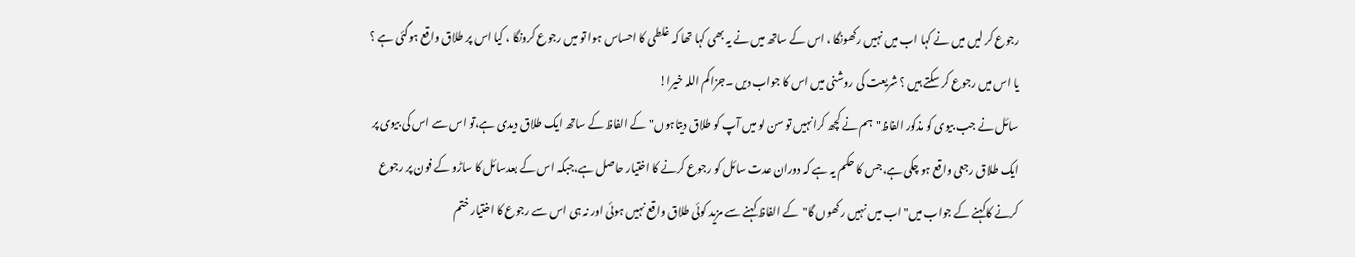رجوع کر لیں میں نے کہا اب میں نہیں رکھونگا ، اس کے ساتھ میں نے یہ بھی کہا تھا کہ غلطی کا احساس ہوا تو میں رجوع کرونگا ، کیا اس پر طلاق واقع ہوگئی ہے ؟ یا اس میں رجوع کر سکتے ہیں ؟ شریعت کی روشنی میں اس کا جواب دیں ۔جزاکم اللہ خیرا!
سائل نے جب بیوی کو مذکور الفاظ"ہم نے کچھ کرانہیں تو سن لو میں آپ کو طلاق دیتاہوں"کے الفاظ کے ساتھ ایک طلاق دیدی ہے،تو اس سے اس کی بیوی پر ایک طلاق رجعی واقع ہو چکی ہے،جس کا حکم یہ ہے کہ دوران عدت سائل کو رجوع کرنے کا اختیار حاصل ہے،جبکہ اس کے بعدسائل کا ساڑو کے فون پر رجوع کرنے کاکہنے کے جواب میں"اب میں نہیں رکھوں گا"کے الفاظ کہنے سے مزید کوئی طلاق واقع نہیں ہوئی اور نہ ہی اس سے رجوع کا اختیار ختم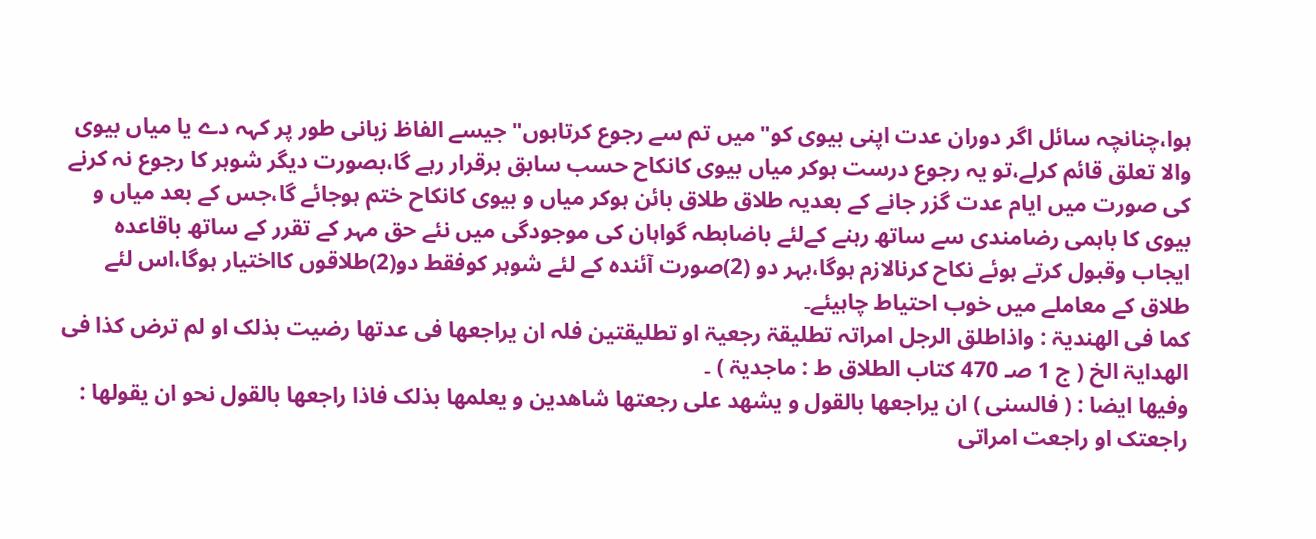ہوا،چنانچہ سائل اگر دوران عدت اپنی بیوی کو"میں تم سے رجوع کرتاہوں"جیسے الفاظ زبانی طور پر کہہ دے یا میاں بیوی والا تعلق قائم کرلے،تو یہ رجوع درست ہوکر میاں بیوی کانکاح حسب سابق برقرار رہے گا،بصورت دیگر شوہر کا رجوع نہ کرنے کی صورت میں ایام عدت گزر جانے کے بعدیہ طلاق طلاق بائن ہوکر میاں و بیوی کانکاح ختم ہوجائے گا،جس کے بعد میاں و بیوی کا باہمی رضامندی سے ساتھ رہنے کےلئے باضابطہ گواہان کی موجودگی میں نئے حق مہر کے تقرر کے ساتھ باقاعدہ ایجاب وقبول کرتے ہوئے نکاح کرنالازم ہوگا،بہر دو (2)صورت آئندہ کے لئے شوہر کوفقط دو(2)طلاقوں کااختیار ہوگا،اس لئے طلاق کے معاملے میں خوب احتیاط چاہیئے۔
کما فی الھندیۃ : واذاطلق الرجل امراتہ تطلیقۃ رجعیۃ او تطلیقتین فلہ ان یراجعھا فی عدتھا رضیت بذلک او لم ترض کذا فی الھدایۃ الخ ( ج 1 صـ 470 کتاب الطلاق ط : ماجدیۃ ) ۔
وفیھا ایضا : ( فالسنی ) ان یراجعھا بالقول و یشھد علی رجعتھا شاھدین و یعلمھا بذلک فاذا راجعھا بالقول نحو ان یقولھا : راجعتک او راجعت امراتی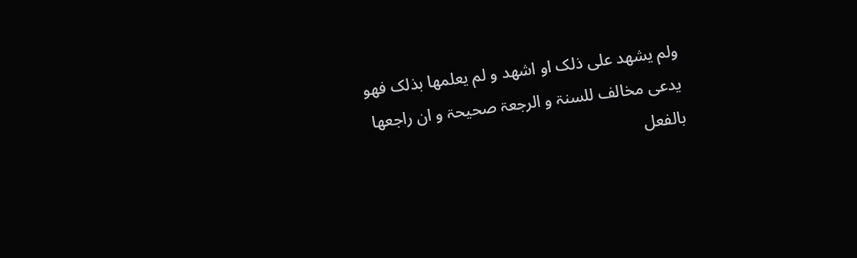ولم یشھد علی ذلک او اشھد و لم یعلمھا بذلک فھو یدعی مخالف للسنۃ و الرجعۃ صحیحۃ و ان راجعھا بالفعل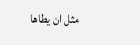مثل ان یطاھا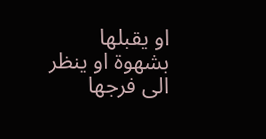او یقبلھا بشھوۃ او ینظر الی فرجھا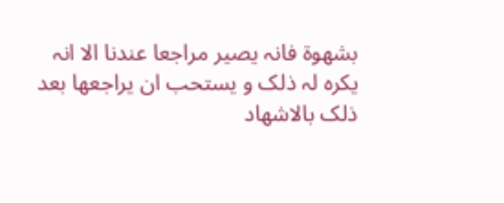بشھوۃ فانہ یصیر مراجعا عندنا الا انہ یکرہ لہ ذلک و یستحب ان یراجعھا بعد ذلک بالاشھاد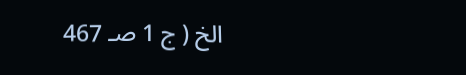الخ ( ج 1 صـ 467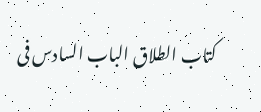کتاب الطلاق الباب السادس فی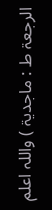الرجعۃ ط : ماجدیۃ ) واللہ اعلم